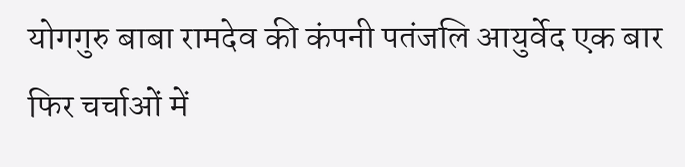योगगुरु बाबा रामदेव की कंपनी पतंजलि आयुर्वेद एक बार फिर चर्चाओं में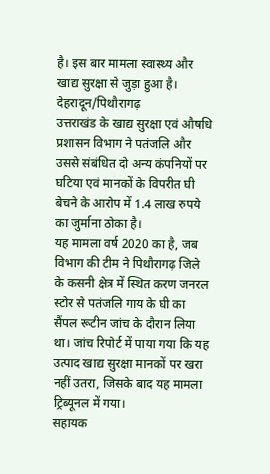है। इस बार मामला स्वास्थ्य और खाद्य सुरक्षा से जुड़ा हुआ है।
देहरादून/पिथौरागढ़
उत्तराखंड के खाद्य सुरक्षा एवं औषधि प्रशासन विभाग ने पतंजलि और उससे संबंधित दो अन्य कंपनियों पर घटिया एवं मानकों के विपरीत घी बेचने के आरोप में 1.4 लाख रुपये का जुर्माना ठोका है।
यह मामला वर्ष 2020 का है, जब विभाग की टीम ने पिथौरागढ़ जिले के कसनी क्षेत्र में स्थित करण जनरल स्टोर से पतंजलि गाय के घी का सैंपल रूटीन जांच के दौरान लिया था। जांच रिपोर्ट में पाया गया कि यह उत्पाद खाद्य सुरक्षा मानकों पर खरा नहीं उतरा, जिसके बाद यह मामला ट्रिब्यूनल में गया।
सहायक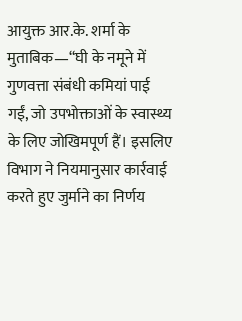आयुक्त आर.के. शर्मा के मुताबिक—“घी के नमूने में गुणवत्ता संबंधी कमियां पाई गईं, जो उपभोक्ताओं के स्वास्थ्य के लिए जोखिमपूर्ण हैं। इसलिए विभाग ने नियमानुसार कार्रवाई करते हुए जुर्माने का निर्णय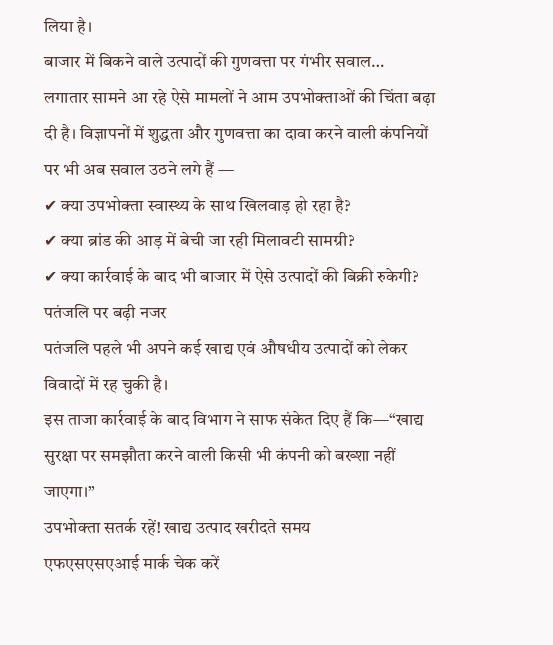लिया है।
बाजार में बिकने वाले उत्पादों की गुणवत्ता पर गंभीर सवाल…
लगातार सामने आ रहे ऐसे मामलों ने आम उपभोक्ताओं की चिंता बढ़ा दी है। विज्ञापनों में शुद्धता और गुणवत्ता का दावा करने वाली कंपनियों पर भी अब सवाल उठने लगे हैं —
✔ क्या उपभोक्ता स्वास्थ्य के साथ खिलवाड़ हो रहा है?
✔ क्या ब्रांड की आड़ में बेची जा रही मिलावटी सामग्री?
✔ क्या कार्रवाई के बाद भी बाजार में ऐसे उत्पादों की बिक्री रुकेगी?
पतंजलि पर बढ़ी नजर
पतंजलि पहले भी अपने कई खाद्य एवं औषधीय उत्पादों को लेकर विवादों में रह चुकी है।
इस ताजा कार्रवाई के बाद विभाग ने साफ संकेत दिए हैं कि—“खाद्य सुरक्षा पर समझौता करने वाली किसी भी कंपनी को बख्शा नहीं जाएगा।”
उपभोक्ता सतर्क रहें! खाद्य उत्पाद खरीदते समय
एफएसएसएआई मार्क चेक करें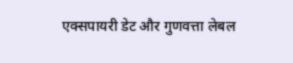एक्सपायरी डेट और गुणवत्ता लेबल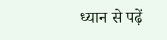ध्यान से पढ़ें